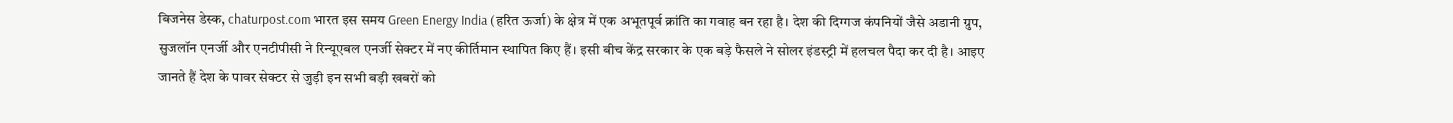बिजनेस डेस्क, chaturpost.com भारत इस समय Green Energy India (हरित ऊर्जा) के क्षेत्र में एक अभूतपूर्व क्रांति का गवाह बन रहा है। देश की दिग्गज कंपनियों जैसे अडानी ग्रुप, सुजलॉन एनर्जी और एनटीपीसी ने रिन्यूएबल एनर्जी सेक्टर में नए कीर्तिमान स्थापित किए हैं। इसी बीच केंद्र सरकार के एक बड़े फैसले ने सोलर इंडस्ट्री में हलचल पैदा कर दी है। आइए जानते हैं देश के पावर सेक्टर से जुड़ी इन सभी बड़ी खबरों को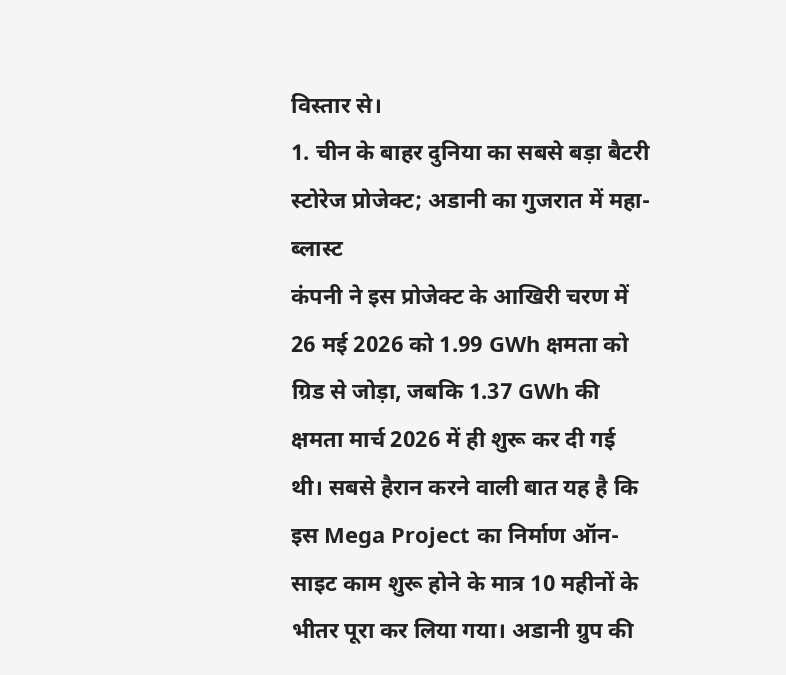विस्तार से।
1. चीन के बाहर दुनिया का सबसे बड़ा बैटरी स्टोरेज प्रोजेक्ट; अडानी का गुजरात में महा-ब्लास्ट
कंपनी ने इस प्रोजेक्ट के आखिरी चरण में 26 मई 2026 को 1.99 GWh क्षमता को ग्रिड से जोड़ा, जबकि 1.37 GWh की क्षमता मार्च 2026 में ही शुरू कर दी गई थी। सबसे हैरान करने वाली बात यह है कि इस Mega Project का निर्माण ऑन-साइट काम शुरू होने के मात्र 10 महीनों के भीतर पूरा कर लिया गया। अडानी ग्रुप की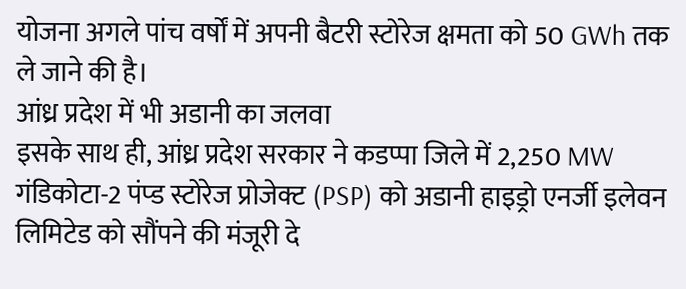योजना अगले पांच वर्षों में अपनी बैटरी स्टोरेज क्षमता को 50 GWh तक ले जाने की है।
आंध्र प्रदेश में भी अडानी का जलवा
इसके साथ ही, आंध्र प्रदेश सरकार ने कडप्पा जिले में 2,250 MW गंडिकोटा-2 पंप्ड स्टोरेज प्रोजेक्ट (PSP) को अडानी हाइड्रो एनर्जी इलेवन लिमिटेड को सौंपने की मंजूरी दे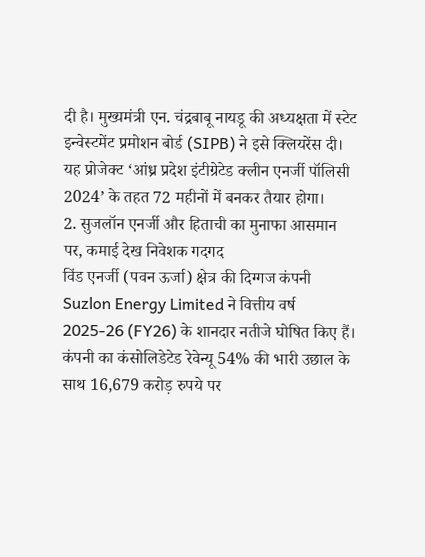दी है। मुख्यमंत्री एन. चंद्रबाबू नायडू की अध्यक्षता में स्टेट इन्वेस्टमेंट प्रमोशन बोर्ड (SIPB) ने इसे क्लियरेंस दी। यह प्रोजेक्ट ‘आंध्र प्रदेश इंटीग्रेटेड क्लीन एनर्जी पॉलिसी 2024’ के तहत 72 महीनों में बनकर तैयार होगा।
2. सुजलॉन एनर्जी और हिताची का मुनाफा आसमान पर, कमाई देख निवेशक गदगद
विंड एनर्जी (पवन ऊर्जा) क्षेत्र की दिग्गज कंपनी Suzlon Energy Limited ने वित्तीय वर्ष 2025-26 (FY26) के शानदार नतीजे घोषित किए हैं। कंपनी का कंसोलिडेटेड रेवेन्यू 54% की भारी उछाल के साथ 16,679 करोड़ रुपये पर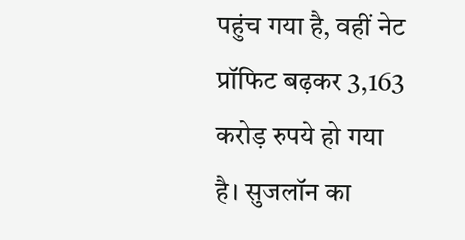पहुंच गया है, वहीं नेट प्रॉफिट बढ़कर 3,163 करोड़ रुपये हो गया है। सुजलॉन का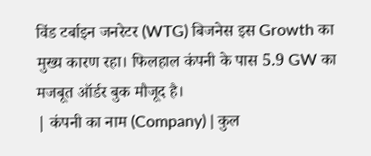विंड टर्बाइन जनरेटर (WTG) बिजनेस इस Growth का मुख्य कारण रहा। फिलहाल कंपनी के पास 5.9 GW का मजबूत ऑर्डर बुक मौजूद है।
| कंपनी का नाम (Company) | कुल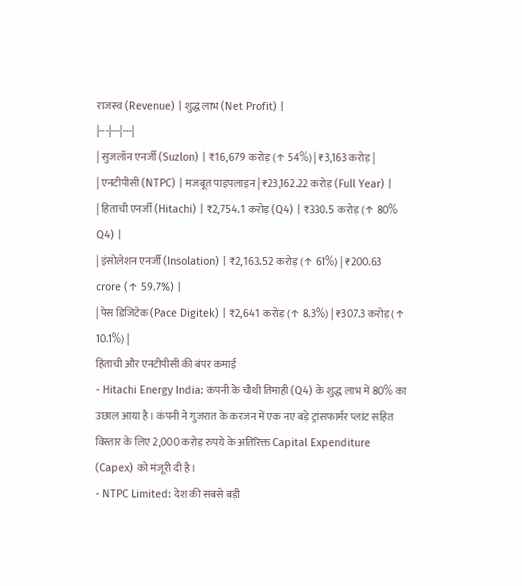राजस्व (Revenue) | शुद्ध लाभ (Net Profit) |
|---|---|---|
| सुजलॉन एनर्जी (Suzlon) | ₹16,679 करोड़ (↑ 54%) | ₹3,163 करोड़ |
| एनटीपीसी (NTPC) | मजबूत पाइपलाइन | ₹23,162.22 करोड़ (Full Year) |
| हिताची एनर्जी (Hitachi) | ₹2,754.1 करोड़ (Q4) | ₹330.5 करोड़ (↑ 80% Q4) |
| इंसोलेशन एनर्जी (Insolation) | ₹2,163.52 करोड़ (↑ 61%) | ₹200.63 crore (↑ 59.7%) |
| पेस डिजिटेक (Pace Digitek) | ₹2,641 करोड़ (↑ 8.3%) | ₹307.3 करोड़ (↑ 10.1%) |
हिताची और एनटीपीसी की बंपर कमाई
- Hitachi Energy India: कंपनी के चौथी तिमाही (Q4) के शुद्ध लाभ में 80% का उछाल आया है। कंपनी ने गुजरात के करजन में एक नए बड़े ट्रांसफार्मर प्लांट सहित विस्तार के लिए 2,000 करोड़ रुपये के अतिरिक्त Capital Expenditure (Capex) को मंजूरी दी है।
- NTPC Limited: देश की सबसे बड़ी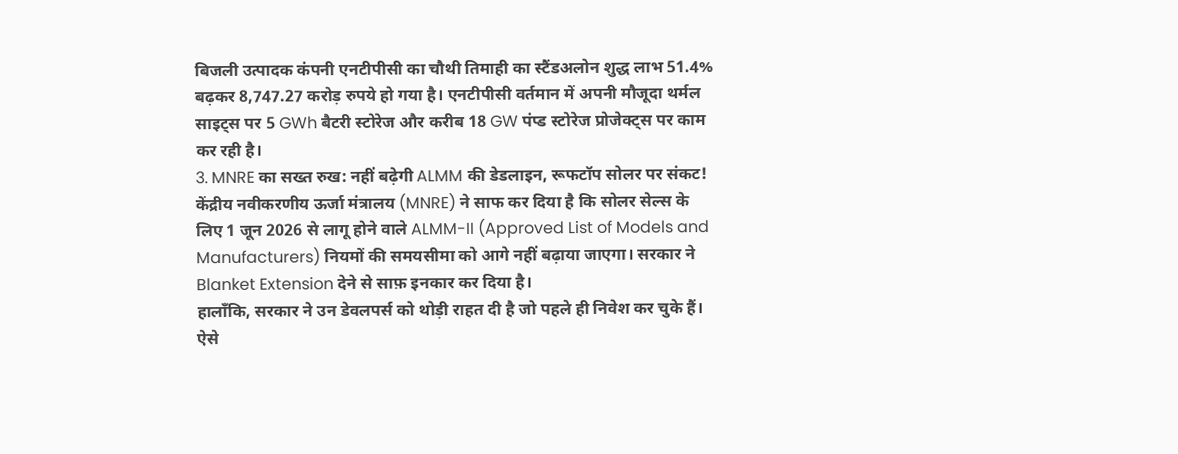बिजली उत्पादक कंपनी एनटीपीसी का चौथी तिमाही का स्टैंडअलोन शुद्ध लाभ 51.4% बढ़कर 8,747.27 करोड़ रुपये हो गया है। एनटीपीसी वर्तमान में अपनी मौजूदा थर्मल साइट्स पर 5 GWh बैटरी स्टोरेज और करीब 18 GW पंप्ड स्टोरेज प्रोजेक्ट्स पर काम कर रही है।
3. MNRE का सख्त रुख: नहीं बढ़ेगी ALMM की डेडलाइन, रूफटॉप सोलर पर संकट!
केंद्रीय नवीकरणीय ऊर्जा मंत्रालय (MNRE) ने साफ कर दिया है कि सोलर सेल्स के लिए 1 जून 2026 से लागू होने वाले ALMM-II (Approved List of Models and Manufacturers) नियमों की समयसीमा को आगे नहीं बढ़ाया जाएगा। सरकार ने Blanket Extension देने से साफ़ इनकार कर दिया है।
हालाँकि, सरकार ने उन डेवलपर्स को थोड़ी राहत दी है जो पहले ही निवेश कर चुके हैं। ऐसे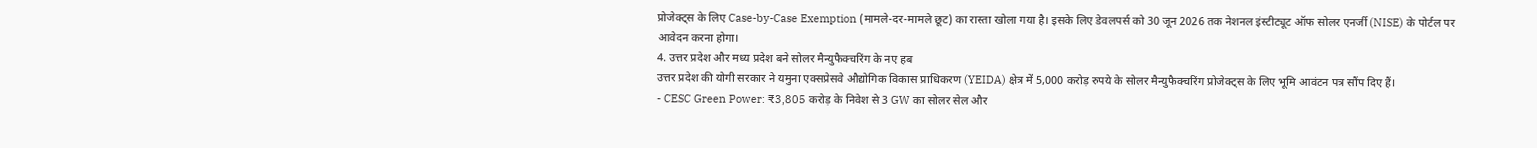प्रोजेक्ट्स के लिए Case-by-Case Exemption (मामले-दर-मामले छूट) का रास्ता खोला गया है। इसके लिए डेवलपर्स को 30 जून 2026 तक नेशनल इंस्टीट्यूट ऑफ सोलर एनर्जी (NISE) के पोर्टल पर आवेदन करना होगा।
4. उत्तर प्रदेश और मध्य प्रदेश बने सोलर मैन्युफैक्चरिंग के नए हब
उत्तर प्रदेश की योगी सरकार ने यमुना एक्सप्रेसवे औद्योगिक विकास प्राधिकरण (YEIDA) क्षेत्र में 5,000 करोड़ रुपये के सोलर मैन्युफैक्चरिंग प्रोजेक्ट्स के लिए भूमि आवंटन पत्र सौंप दिए हैं।
- CESC Green Power: ₹3,805 करोड़ के निवेश से 3 GW का सोलर सेल और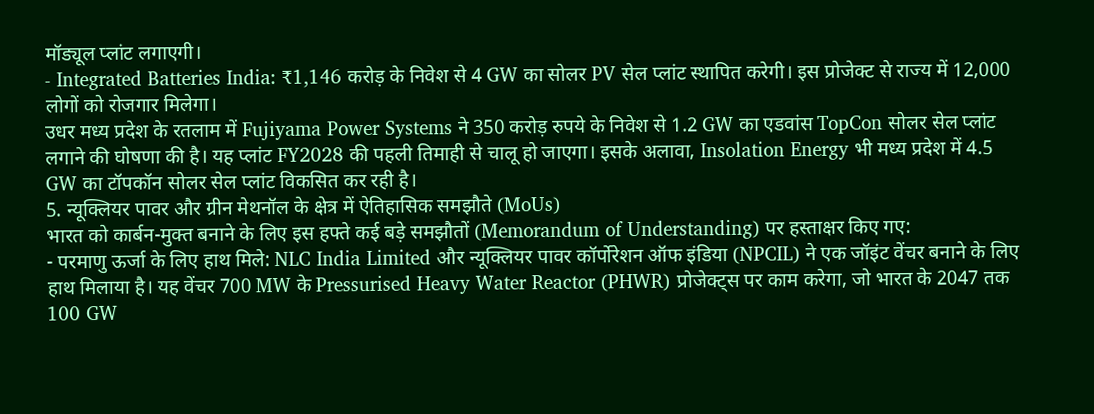मॉड्यूल प्लांट लगाएगी।
- Integrated Batteries India: ₹1,146 करोड़ के निवेश से 4 GW का सोलर PV सेल प्लांट स्थापित करेगी। इस प्रोजेक्ट से राज्य में 12,000 लोगों को रोजगार मिलेगा।
उधर मध्य प्रदेश के रतलाम में Fujiyama Power Systems ने 350 करोड़ रुपये के निवेश से 1.2 GW का एडवांस TopCon सोलर सेल प्लांट लगाने की घोषणा की है। यह प्लांट FY2028 की पहली तिमाही से चालू हो जाएगा। इसके अलावा, Insolation Energy भी मध्य प्रदेश में 4.5 GW का टॉपकॉन सोलर सेल प्लांट विकसित कर रही है।
5. न्यूक्लियर पावर और ग्रीन मेथनॉल के क्षेत्र में ऐतिहासिक समझौते (MoUs)
भारत को कार्बन-मुक्त बनाने के लिए इस हफ्ते कई बड़े समझौतों (Memorandum of Understanding) पर हस्ताक्षर किए गए:
- परमाणु ऊर्जा के लिए हाथ मिले: NLC India Limited और न्यूक्लियर पावर कॉर्पोरेशन ऑफ इंडिया (NPCIL) ने एक जॉइंट वेंचर बनाने के लिए हाथ मिलाया है। यह वेंचर 700 MW के Pressurised Heavy Water Reactor (PHWR) प्रोजेक्ट्स पर काम करेगा, जो भारत के 2047 तक 100 GW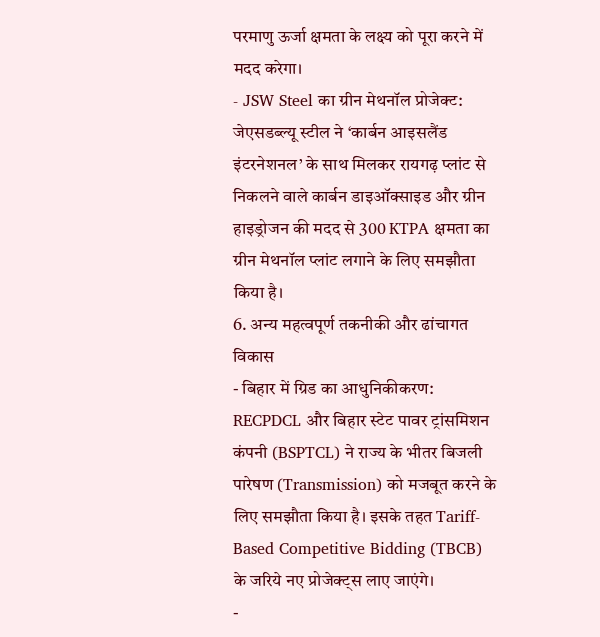परमाणु ऊर्जा क्षमता के लक्ष्य को पूरा करने में मदद करेगा।
- JSW Steel का ग्रीन मेथनॉल प्रोजेक्ट: जेएसडब्ल्यू स्टील ने ‘कार्बन आइसलैंड इंटरनेशनल’ के साथ मिलकर रायगढ़ प्लांट से निकलने वाले कार्बन डाइऑक्साइड और ग्रीन हाइड्रोजन की मदद से 300 KTPA क्षमता का ग्रीन मेथनॉल प्लांट लगाने के लिए समझौता किया है।
6. अन्य महत्वपूर्ण तकनीकी और ढांचागत विकास
- बिहार में ग्रिड का आधुनिकीकरण: RECPDCL और बिहार स्टेट पावर ट्रांसमिशन कंपनी (BSPTCL) ने राज्य के भीतर बिजली पारेषण (Transmission) को मजबूत करने के लिए समझौता किया है। इसके तहत Tariff-Based Competitive Bidding (TBCB) के जरिये नए प्रोजेक्ट्स लाए जाएंगे।
-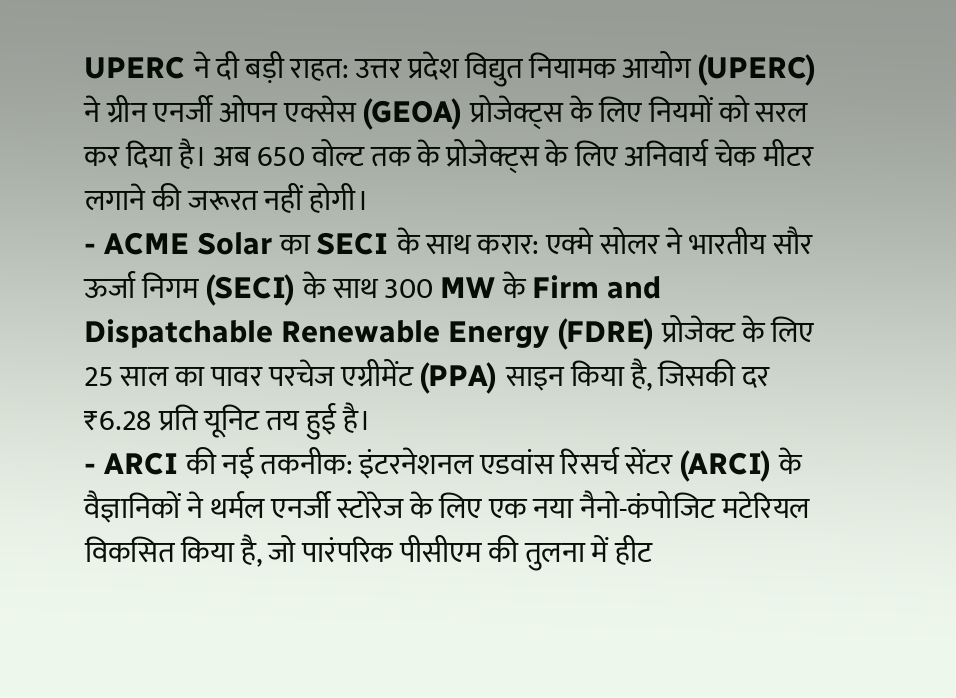UPERC ने दी बड़ी राहत: उत्तर प्रदेश विद्युत नियामक आयोग (UPERC) ने ग्रीन एनर्जी ओपन एक्सेस (GEOA) प्रोजेक्ट्स के लिए नियमों को सरल कर दिया है। अब 650 वोल्ट तक के प्रोजेक्ट्स के लिए अनिवार्य चेक मीटर लगाने की जरूरत नहीं होगी।
- ACME Solar का SECI के साथ करार: एक्मे सोलर ने भारतीय सौर ऊर्जा निगम (SECI) के साथ 300 MW के Firm and Dispatchable Renewable Energy (FDRE) प्रोजेक्ट के लिए 25 साल का पावर परचेज एग्रीमेंट (PPA) साइन किया है, जिसकी दर ₹6.28 प्रति यूनिट तय हुई है।
- ARCI की नई तकनीक: इंटरनेशनल एडवांस रिसर्च सेंटर (ARCI) के वैज्ञानिकों ने थर्मल एनर्जी स्टोरेज के लिए एक नया नैनो-कंपोजिट मटेरियल विकसित किया है, जो पारंपरिक पीसीएम की तुलना में हीट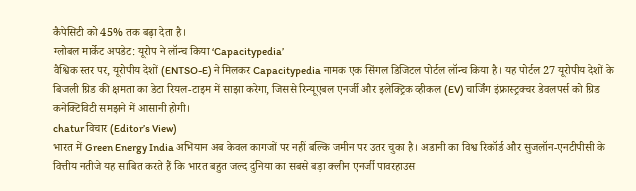कैपेसिटी को 45% तक बढ़ा देता है।
ग्लोबल मार्केट अपडेट: यूरोप ने लॉन्च किया ‘Capacitypedia’
वैश्विक स्तर पर, यूरोपीय देशों (ENTSO-E) ने मिलकर Capacitypedia नामक एक सिंगल डिजिटल पोर्टल लॉन्च किया है। यह पोर्टल 27 यूरोपीय देशों के बिजली ग्रिड की क्षमता का डेटा रियल-टाइम में साझा करेगा, जिससे रिन्यूएबल एनर्जी और इलेक्ट्रिक व्हीकल (EV) चार्जिंग इंफ्रास्ट्रक्चर डेवलपर्स को ग्रिड कनेक्टिविटी समझने में आसानी होगी।
chatur विचार (Editor’s View)
भारत में Green Energy India अभियान अब केवल कागजों पर नहीं बल्कि जमीन पर उतर चुका है। अडानी का विश्व रिकॉर्ड और सुजलॉन-एनटीपीसी के वित्तीय नतीजे यह साबित करते हैं कि भारत बहुत जल्द दुनिया का सबसे बड़ा क्लीन एनर्जी पावरहाउस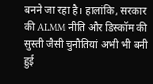बनने जा रहा है। हालांकि, सरकार की ALMM नीति और डिस्कॉम की सुस्ती जैसी चुनौतियां अभी भी बनी हुई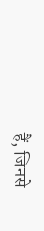हैं, जिनसे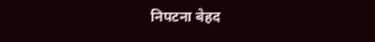निपटना बेहद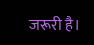जरूरी है।